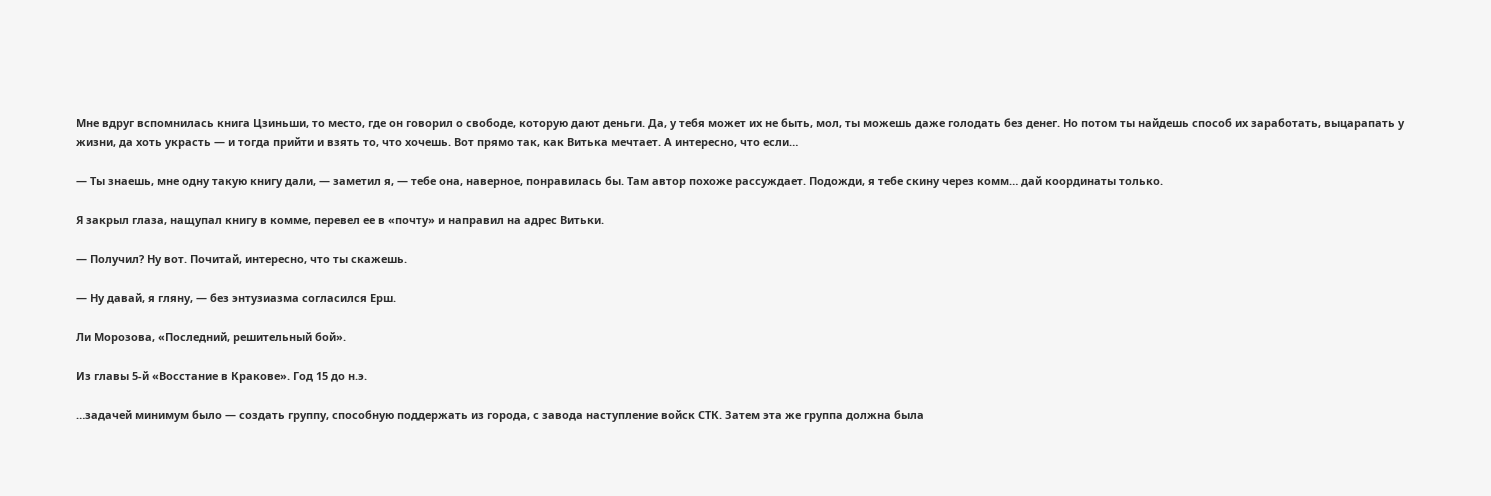Мне вдруг вспомнилась книга Цзиньши, то место, где он говорил о свободе, которую дают деньги. Да, у тебя может их не быть, мол, ты можешь даже голодать без денег. Но потом ты найдешь способ их заработать, выцарапать у жизни, да хоть украсть — и тогда прийти и взять то, что хочешь. Вот прямо так, как Витька мечтает. А интересно, что если…

— Ты знаешь, мне одну такую книгу дали, — заметил я, — тебе она, наверное, понравилась бы. Там автор похоже рассуждает. Подожди, я тебе скину через комм… дай координаты только.

Я закрыл глаза, нащупал книгу в комме, перевел ее в «почту» и направил на адрес Витьки.

— Получил? Ну вот. Почитай, интересно, что ты скажешь.

— Ну давай, я гляну, — без энтузиазма согласился Ерш.

Ли Морозова, «Последний, решительный бой».

Из главы 5-й «Восстание в Кракове». Год 15 до н.э.

…задачей минимум было — создать группу, способную поддержать из города, с завода наступление войск СТК. Затем эта же группа должна была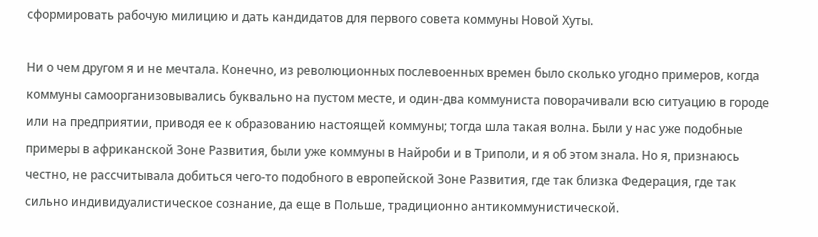сформировать рабочую милицию и дать кандидатов для первого совета коммуны Новой Хуты.

Ни о чем другом я и не мечтала. Конечно, из революционных послевоенных времен было сколько угодно примеров, когда коммуны самоорганизовывались буквально на пустом месте, и один-два коммуниста поворачивали всю ситуацию в городе или на предприятии, приводя ее к образованию настоящей коммуны; тогда шла такая волна. Были у нас уже подобные примеры в африканской Зоне Развития, были уже коммуны в Найроби и в Триполи, и я об этом знала. Но я, признаюсь честно, не рассчитывала добиться чего-то подобного в европейской Зоне Развития, где так близка Федерация, где так сильно индивидуалистическое сознание, да еще в Польше, традиционно антикоммунистической.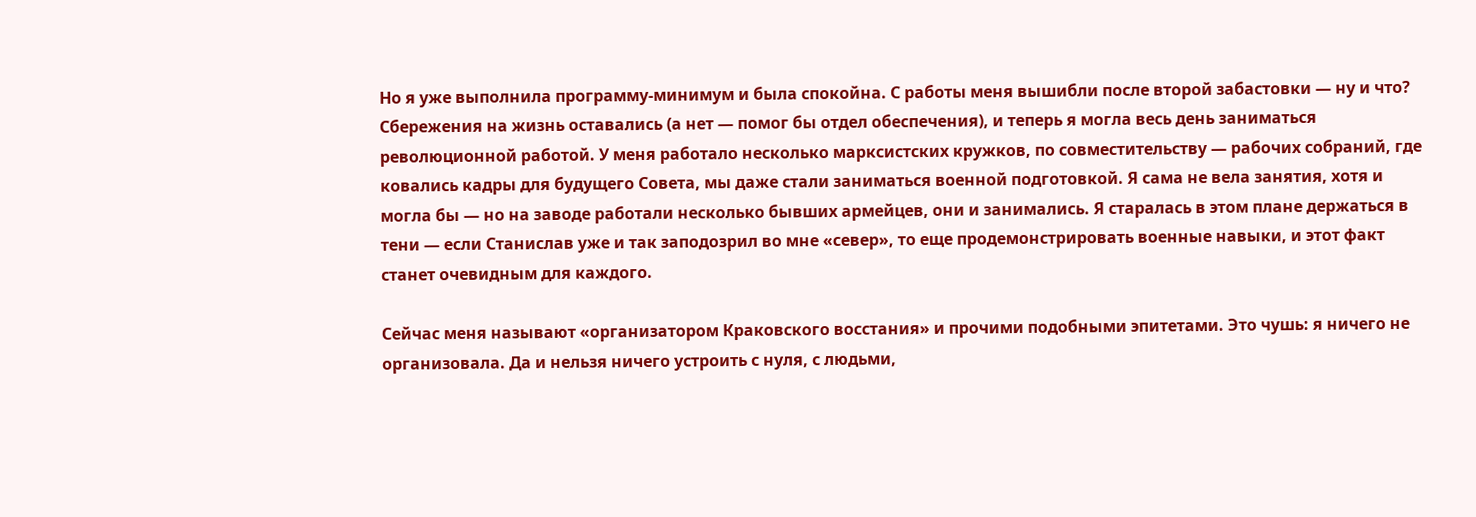Но я уже выполнила программу-минимум и была спокойна. С работы меня вышибли после второй забастовки — ну и что? Сбережения на жизнь оставались (а нет — помог бы отдел обеспечения), и теперь я могла весь день заниматься революционной работой. У меня работало несколько марксистских кружков, по совместительству — рабочих собраний, где ковались кадры для будущего Совета, мы даже стали заниматься военной подготовкой. Я сама не вела занятия, хотя и могла бы — но на заводе работали несколько бывших армейцев, они и занимались. Я старалась в этом плане держаться в тени — если Станислав уже и так заподозрил во мне «север», то еще продемонстрировать военные навыки, и этот факт станет очевидным для каждого.

Сейчас меня называют «организатором Краковского восстания» и прочими подобными эпитетами. Это чушь: я ничего не организовала. Да и нельзя ничего устроить с нуля, с людьми,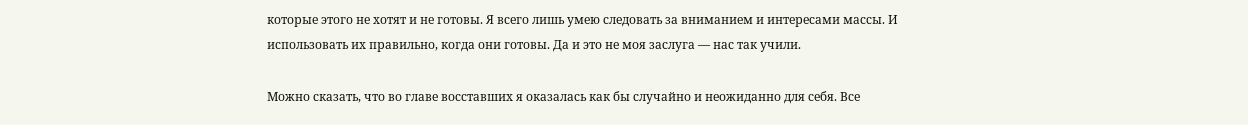которые этого не хотят и не готовы. Я всего лишь умею следовать за вниманием и интересами массы. И использовать их правильно, когда они готовы. Да и это не моя заслуга — нас так учили.

Можно сказать, что во главе восставших я оказалась как бы случайно и неожиданно для себя. Все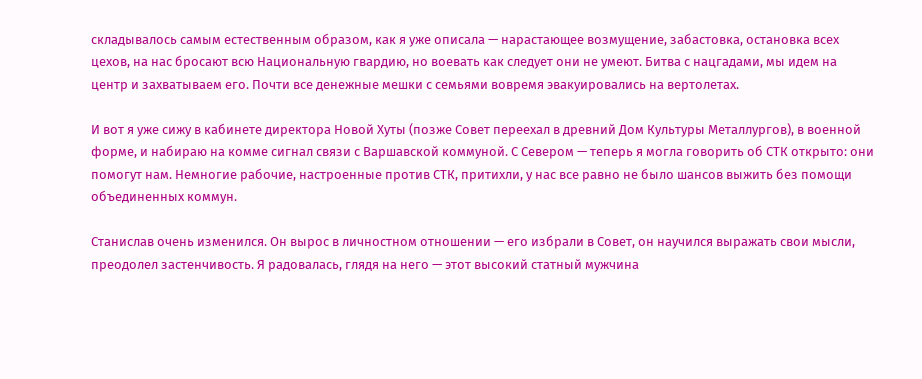складывалось самым естественным образом, как я уже описала — нарастающее возмущение, забастовка, остановка всех цехов, на нас бросают всю Национальную гвардию, но воевать как следует они не умеют. Битва с нацгадами, мы идем на центр и захватываем его. Почти все денежные мешки с семьями вовремя эвакуировались на вертолетах.

И вот я уже сижу в кабинете директора Новой Хуты (позже Совет переехал в древний Дом Культуры Металлургов), в военной форме, и набираю на комме сигнал связи с Варшавской коммуной. С Севером — теперь я могла говорить об СТК открыто: они помогут нам. Немногие рабочие, настроенные против СТК, притихли, у нас все равно не было шансов выжить без помощи объединенных коммун.

Станислав очень изменился. Он вырос в личностном отношении — его избрали в Совет, он научился выражать свои мысли, преодолел застенчивость. Я радовалась, глядя на него — этот высокий статный мужчина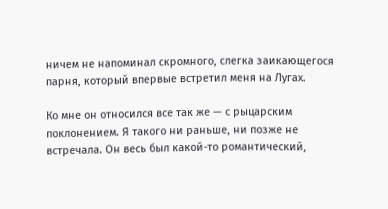ничем не напоминал скромного, слегка заикающегося парня, который впервые встретил меня на Лугах.

Ко мне он относился все так же — с рыцарским поклонением. Я такого ни раньше, ни позже не встречала. Он весь был какой-то романтический,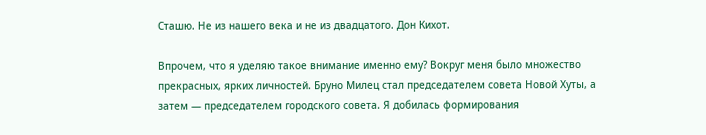Сташю. Не из нашего века и не из двадцатого. Дон Кихот.

Впрочем, что я уделяю такое внимание именно ему? Вокруг меня было множество прекрасных, ярких личностей. Бруно Милец стал председателем совета Новой Хуты, а затем — председателем городского совета. Я добилась формирования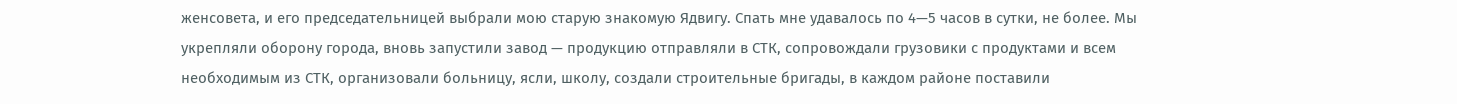женсовета, и его председательницей выбрали мою старую знакомую Ядвигу. Спать мне удавалось по 4—5 часов в сутки, не более. Мы укрепляли оборону города, вновь запустили завод — продукцию отправляли в СТК, сопровождали грузовики с продуктами и всем необходимым из СТК, организовали больницу, ясли, школу, создали строительные бригады, в каждом районе поставили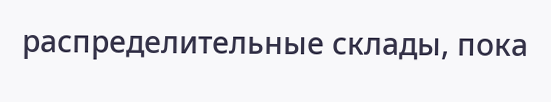распределительные склады, пока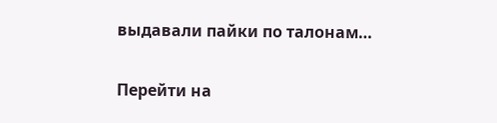выдавали пайки по талонам…

Перейти на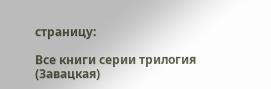страницу:

Все книги серии трилогия (Завацкая)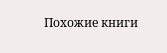Похожие книги